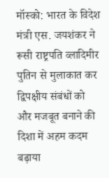मॉस्को: भारत के विदेश मंत्री एस. जयशंकर ने रूसी राष्ट्रपति व्लादिमीर पुतिन से मुलाकात कर द्विपक्षीय संबंधों को और मजबूत बनाने की दिशा में अहम कदम बढ़ाया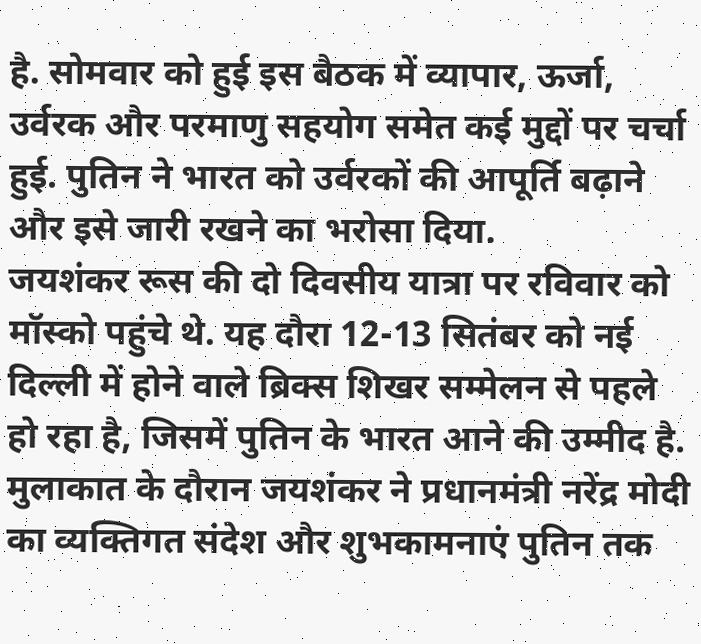है. सोमवार को हुई इस बैठक में व्यापार, ऊर्जा, उर्वरक और परमाणु सहयोग समेत कई मुद्दों पर चर्चा हुई. पुतिन ने भारत को उर्वरकों की आपूर्ति बढ़ाने और इसे जारी रखने का भरोसा दिया.
जयशंकर रूस की दो दिवसीय यात्रा पर रविवार को मॉस्को पहुंचे थे. यह दौरा 12-13 सितंबर को नई दिल्ली में होने वाले ब्रिक्स शिखर सम्मेलन से पहले हो रहा है, जिसमें पुतिन के भारत आने की उम्मीद है. मुलाकात के दौरान जयशंकर ने प्रधानमंत्री नरेंद्र मोदी का व्यक्तिगत संदेश और शुभकामनाएं पुतिन तक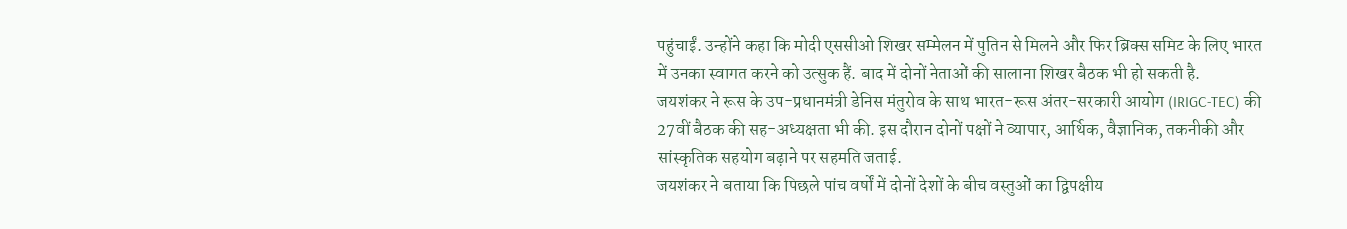पहुंचाईं. उन्होंने कहा कि मोदी एससीओ शिखर सम्मेलन में पुतिन से मिलने और फिर ब्रिक्स समिट के लिए भारत में उनका स्वागत करने को उत्सुक हैं. बाद में दोनों नेताओं की सालाना शिखर बैठक भी हो सकती है.
जयशंकर ने रूस के उप-प्रधानमंत्री डेनिस मंतुरोव के साथ भारत-रूस अंतर-सरकारी आयोग (IRIGC-TEC) की 27वीं बैठक की सह-अध्यक्षता भी की. इस दौरान दोनों पक्षों ने व्यापार, आर्थिक, वैज्ञानिक, तकनीकी और सांस्कृतिक सहयोग बढ़ाने पर सहमति जताई.
जयशंकर ने बताया कि पिछले पांच वर्षों में दोनों देशों के बीच वस्तुओं का द्विपक्षीय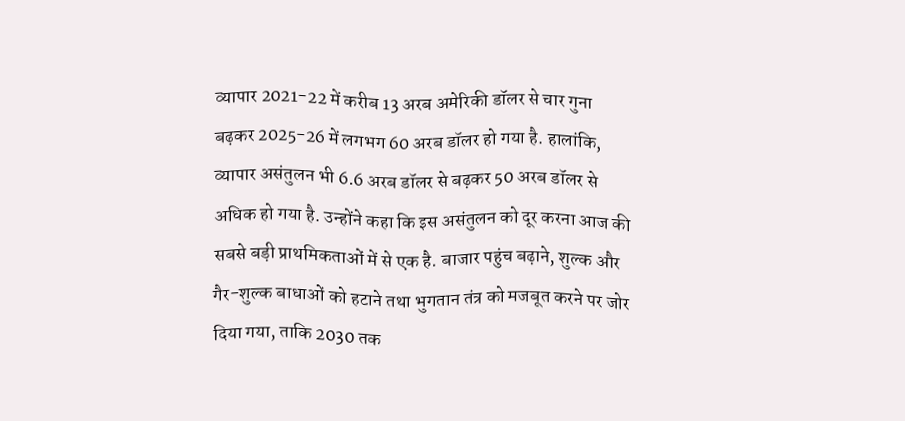व्यापार 2021-22 में करीब 13 अरब अमेरिकी डॉलर से चार गुना बढ़कर 2025-26 में लगभग 60 अरब डॉलर हो गया है. हालांकि, व्यापार असंतुलन भी 6.6 अरब डॉलर से बढ़कर 50 अरब डॉलर से अधिक हो गया है. उन्होंने कहा कि इस असंतुलन को दूर करना आज की सबसे बड़ी प्राथमिकताओं में से एक है. बाजार पहुंच बढ़ाने, शुल्क और गैर-शुल्क बाधाओं को हटाने तथा भुगतान तंत्र को मजबूत करने पर जोर दिया गया, ताकि 2030 तक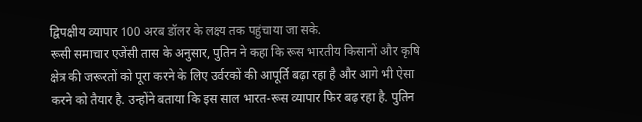द्विपक्षीय व्यापार 100 अरब डॉलर के लक्ष्य तक पहुंचाया जा सके.
रूसी समाचार एजेंसी तास के अनुसार, पुतिन ने कहा कि रूस भारतीय किसानों और कृषि क्षेत्र की जरूरतों को पूरा करने के लिए उर्वरकों की आपूर्ति बढ़ा रहा है और आगे भी ऐसा करने को तैयार है. उन्होंने बताया कि इस साल भारत-रूस व्यापार फिर बढ़ रहा है. पुतिन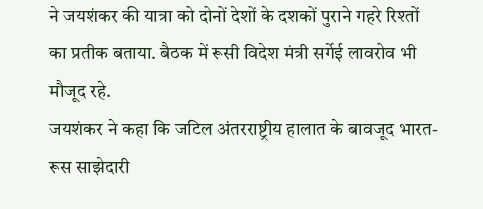ने जयशंकर की यात्रा को दोनों देशों के दशकों पुराने गहरे रिश्तों का प्रतीक बताया. बैठक में रूसी विदेश मंत्री सर्गेई लावरोव भी मौजूद रहे.
जयशंकर ने कहा कि जटिल अंतरराष्ट्रीय हालात के बावजूद भारत-रूस साझेदारी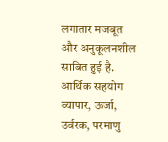लगातार मजबूत और अनुकूलनशील साबित हुई है. आर्थिक सहयोग व्यापार, ऊर्जा, उर्वरक, परमाणु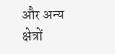और अन्य क्षेत्रों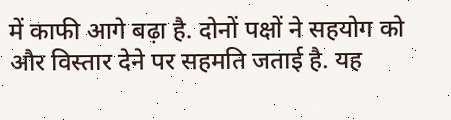में काफी आगे बढ़ा है. दोनों पक्षों ने सहयोग को और विस्तार देने पर सहमति जताई है. यह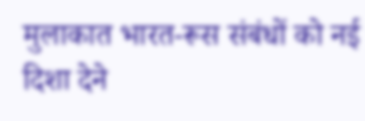मुलाकात भारत-रूस संबंधों को नई दिशा देने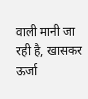वाली मानी जा रही है, खासकर ऊर्जा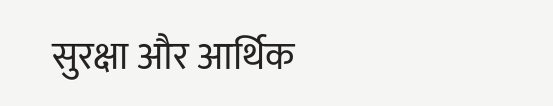सुरक्षा और आर्थिक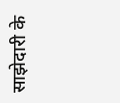साझेदारी के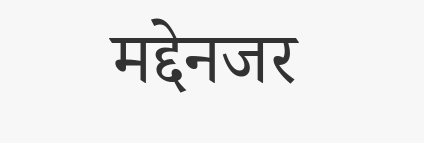मद्देनजर